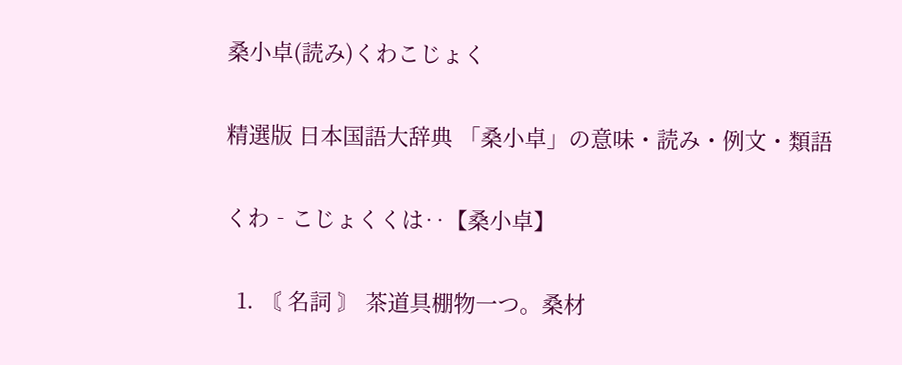桑小卓(読み)くわこじょく

精選版 日本国語大辞典 「桑小卓」の意味・読み・例文・類語

くわ‐こじょくくは‥【桑小卓】

  1. 〘 名詞 〙 茶道具棚物一つ。桑材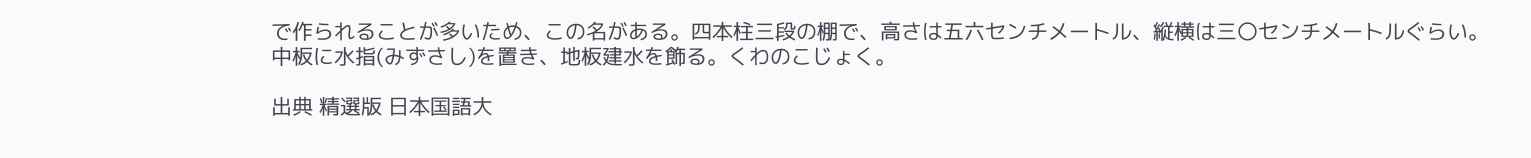で作られることが多いため、この名がある。四本柱三段の棚で、高さは五六センチメートル、縦横は三〇センチメートルぐらい。中板に水指(みずさし)を置き、地板建水を飾る。くわのこじょく。

出典 精選版 日本国語大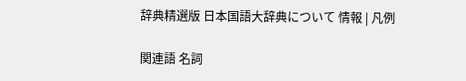辞典精選版 日本国語大辞典について 情報 | 凡例

関連語 名詞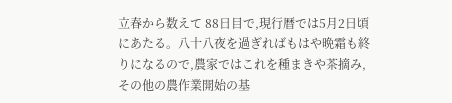立春から数えて 88日目で,現行暦では5月2日頃にあたる。八十八夜を過ぎればもはや晩霜も終りになるので,農家ではこれを種まきや茶摘み,その他の農作業開始の基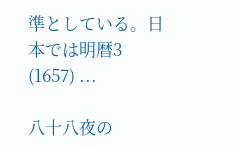準としている。日本では明暦3 (1657) ...

八十八夜の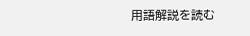用語解説を読む